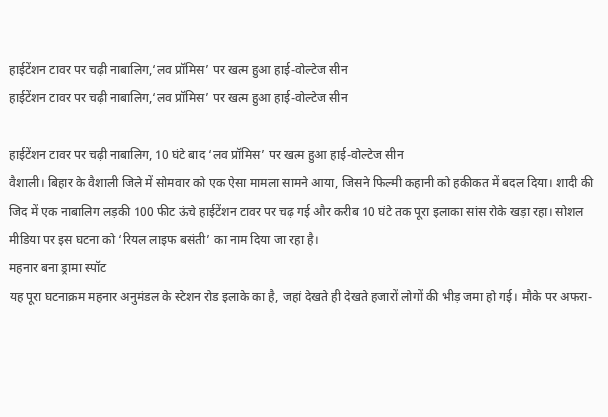हाईटेंशन टावर पर चढ़ी नाबालिग,‘लव प्रॉमिस’ पर खत्म हुआ हाई-वोल्टेज सीन
हाईटेंशन टावर पर चढ़ी नाबालिग,‘लव प्रॉमिस’ पर खत्म हुआ हाई-वोल्टेज सीन

हाईटेंशन टावर पर चढ़ी नाबालिग, 10 घंटे बाद ‘लव प्रॉमिस’ पर खत्म हुआ हाई-वोल्टेज सीन
वैशाली। बिहार के वैशाली जिले में सोमवार को एक ऐसा मामला सामने आया, जिसने फिल्मी कहानी को हकीकत में बदल दिया। शादी की जिद में एक नाबालिग लड़की 100 फीट ऊंचे हाईटेंशन टावर पर चढ़ गई और करीब 10 घंटे तक पूरा इलाका सांस रोके खड़ा रहा। सोशल मीडिया पर इस घटना को ‘रियल लाइफ बसंती’ का नाम दिया जा रहा है।
महनार बना ड्रामा स्पॉट
यह पूरा घटनाक्रम महनार अनुमंडल के स्टेशन रोड इलाके का है, जहां देखते ही देखते हजारों लोगों की भीड़ जमा हो गई। मौके पर अफरा-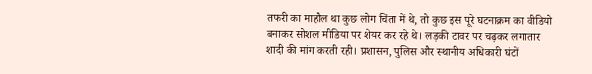तफरी का माहौल था कुछ लोग चिंता में थे, तो कुछ इस पूरे घटनाक्रम का वीडियो बनाकर सोशल मीडिया पर शेयर कर रहे थे। लड़की टावर पर चढ़कर लगातार शादी की मांग करती रही। प्रशासन, पुलिस और स्थानीय अधिकारी घंटों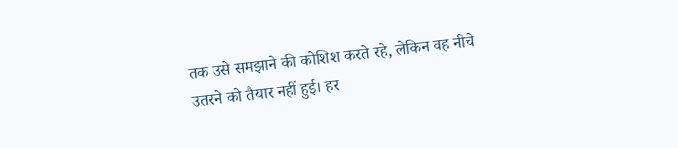तक उसे समझाने की कोशिश करते रहे, लेकिन वह नीचे उतरने को तैयार नहीं हुई। हर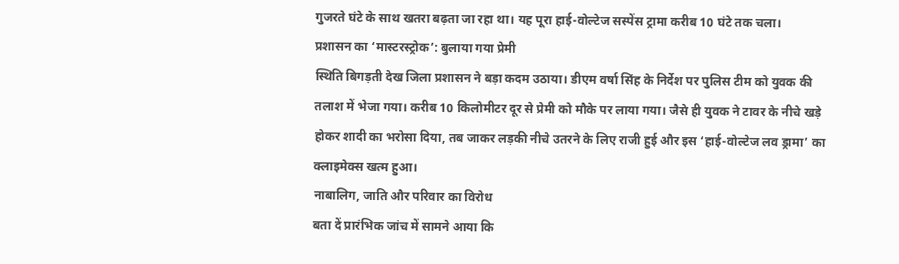गुजरते घंटे के साथ खतरा बढ़ता जा रहा था। यह पूरा हाई-वोल्टेज सस्पेंस ट्रामा करीब 10 घंटे तक चला।
प्रशासन का ‘मास्टरस्ट्रोक’: बुलाया गया प्रेमी
स्थिति बिगड़ती देख जिला प्रशासन ने बड़ा कदम उठाया। डीएम वर्षा सिंह के निर्देश पर पुलिस टीम को युवक की तलाश में भेजा गया। करीब 10 किलोमीटर दूर से प्रेमी को मौके पर लाया गया। जैसे ही युवक ने टावर के नीचे खड़े होकर शादी का भरोसा दिया, तब जाकर लड़की नीचे उतरने के लिए राजी हुई और इस ‘हाई-वोल्टेज लव ड्रामा’ का क्लाइमेक्स खत्म हुआ।
नाबालिग, जाति और परिवार का विरोध
बता दें प्रारंभिक जांच में सामने आया कि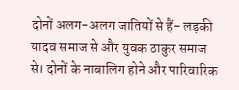दोनों अलग-अलग जातियों से हैं- लड़की यादव समाज से और युवक ठाकुर समाज से। दोनों के नाबालिग होने और पारिवारिक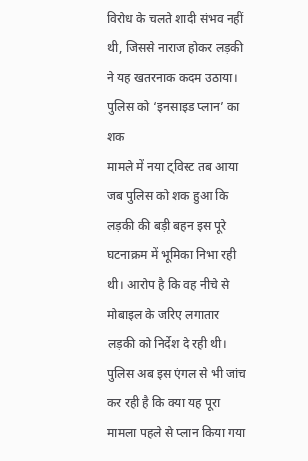विरोध के चलते शादी संभव नहीं थी, जिससे नाराज होकर लड़की ने यह खतरनाक कदम उठाया।
पुलिस को ‘इनसाइड प्लान’ का शक
मामले में नया ट्विस्ट तब आया जब पुलिस को शक हुआ कि लड़की की बड़ी बहन इस पूरे घटनाक्रम में भूमिका निभा रही थी। आरोप है कि वह नीचे से मोबाइल के जरिए लगातार लड़की को निर्देश दे रही थी। पुलिस अब इस एंगल से भी जांच कर रही है कि क्या यह पूरा मामला पहले से प्लान किया गया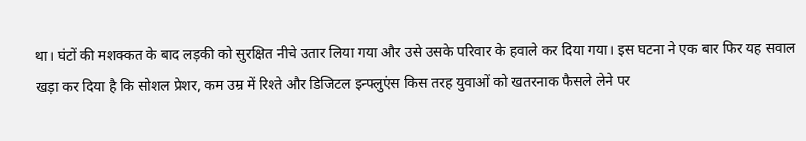था। घंटों की मशक्कत के बाद लड़की को सुरक्षित नीचे उतार लिया गया और उसे उसके परिवार के हवाले कर दिया गया। इस घटना ने एक बार फिर यह सवाल खड़ा कर दिया है कि सोशल प्रेशर, कम उम्र में रिश्ते और डिजिटल इन्फ्लुएंस किस तरह युवाओं को खतरनाक फैसले लेने पर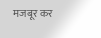मजबूर कर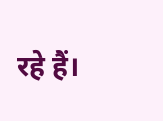रहे हैं।